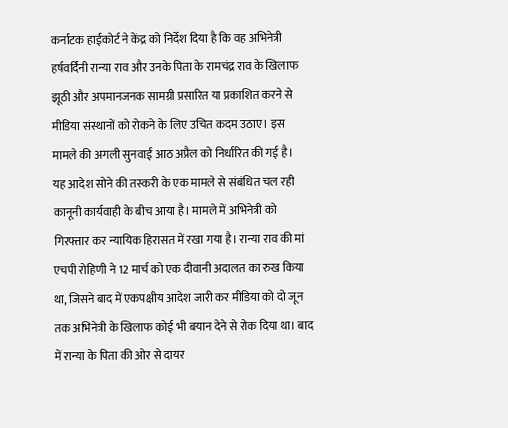कर्नाटक हाईकोर्ट ने केंद्र को निर्देश दिया है कि वह अभिनेत्री हर्षवर्दिनी रान्या राव और उनके पिता के रामचंद्र राव के खिलाफ झूठी और अपमानजनक सामग्री प्रसारित या प्रकाशित करने से मीडिया संस्थानों को रोकने के लिए उचित कदम उठाए। इस मामले की अगली सुनवाई आठ अप्रैल को निर्धारित की गई है।
यह आदेश सोने की तस्करी के एक मामले से संबंधित चल रही कानूनी कार्यवाही के बीच आया है। मामले में अभिनेत्री को गिरफ्तार कर न्यायिक हिरासत में रखा गया है। रान्या राव की मां एचपी रोहिणी ने 12 मार्च को एक दीवानी अदालत का रुख किया था, जिसने बाद में एकपक्षीय आदेश जारी कर मीडिया को दो जून तक अभिनेत्री के खिलाफ कोई भी बयान देने से रोक दिया था। बाद में रान्या के पिता की ओर से दायर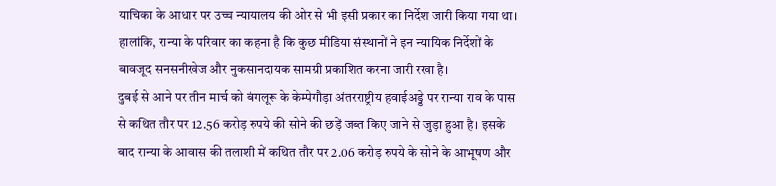याचिका के आधार पर उच्च न्यायालय की ओर से भी इसी प्रकार का निर्देश जारी किया गया था। हालांकि, रान्या के परिवार का कहना है कि कुछ मीडिया संस्थानों ने इन न्यायिक निर्देशों के बावजूद सनसनीखेज और नुकसानदायक सामग्री प्रकाशित करना जारी रखा है।
दुबई से आने पर तीन मार्च को बंगलूरू के केम्पेगौड़ा अंतरराष्ट्रीय हवाईअड्डे पर रान्या राव के पास से कथित तौर पर 12.56 करोड़ रुपये की सोने की छड़ें जब्त किए जाने से जुड़ा हुआ है। इसके बाद रान्या के आवास की तलाशी में कथित तौर पर 2.06 करोड़ रुपये के सोने के आभूषण और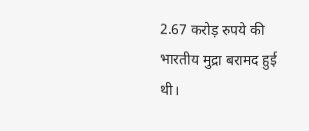2.67 करोड़ रुपये की भारतीय मुद्रा बरामद हुई थी।